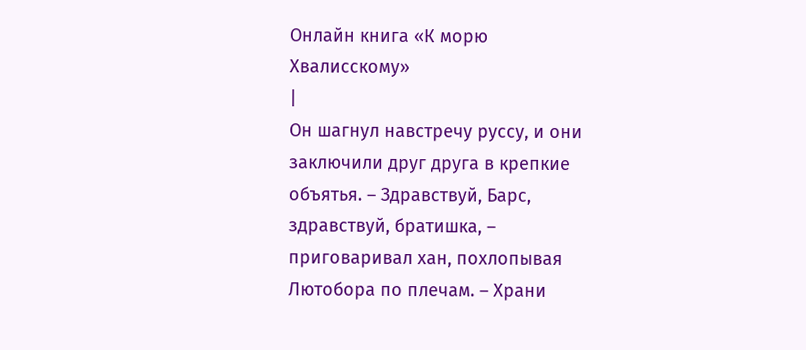Онлайн книга «К морю Хвалисскому»
|
Он шагнул навстречу руссу, и они заключили друг друга в крепкие объятья. – Здравствуй, Барс, здравствуй, братишка, – приговаривал хан, похлопывая Лютобора по плечам. – Храни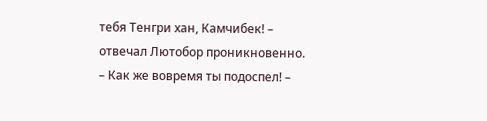тебя Тенгри хан, Камчибек! – отвечал Лютобор проникновенно. – Как же вовремя ты подоспел! –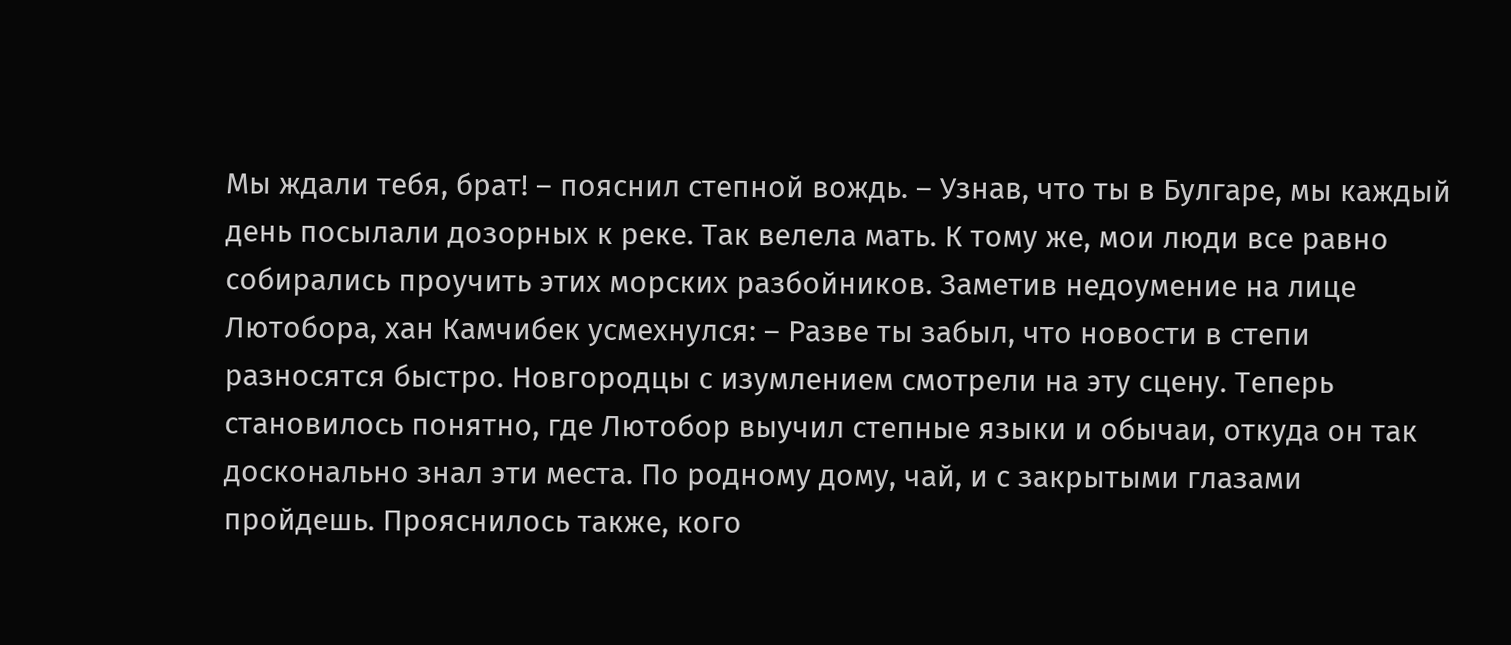Мы ждали тебя, брат! – пояснил степной вождь. – Узнав, что ты в Булгаре, мы каждый день посылали дозорных к реке. Так велела мать. К тому же, мои люди все равно собирались проучить этих морских разбойников. Заметив недоумение на лице Лютобора, хан Камчибек усмехнулся: – Разве ты забыл, что новости в степи разносятся быстро. Новгородцы с изумлением смотрели на эту сцену. Теперь становилось понятно, где Лютобор выучил степные языки и обычаи, откуда он так досконально знал эти места. По родному дому, чай, и с закрытыми глазами пройдешь. Прояснилось также, кого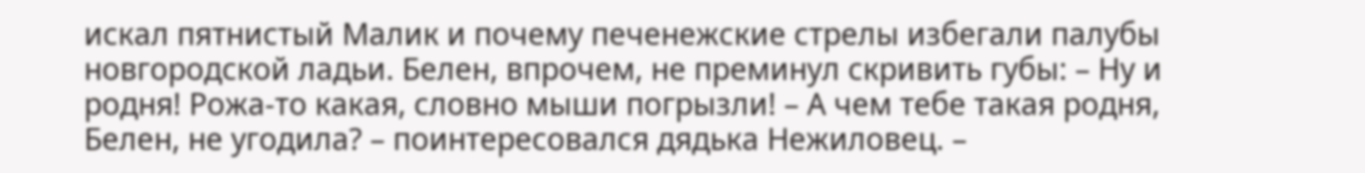искал пятнистый Малик и почему печенежские стрелы избегали палубы новгородской ладьи. Белен, впрочем, не преминул скривить губы: – Ну и родня! Рожа-то какая, словно мыши погрызли! – А чем тебе такая родня, Белен, не угодила? – поинтересовался дядька Нежиловец. –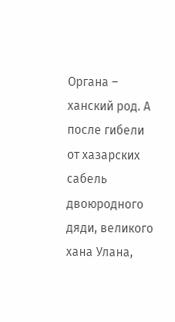Органа – ханский род. А после гибели от хазарских сабель двоюродного дяди, великого хана Улана,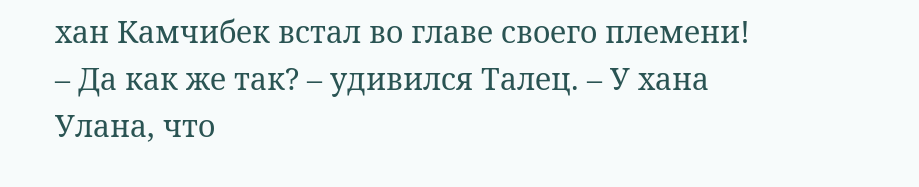хан Камчибек встал во главе своего племени! – Да как же так? – удивился Талец. – У хана Улана, что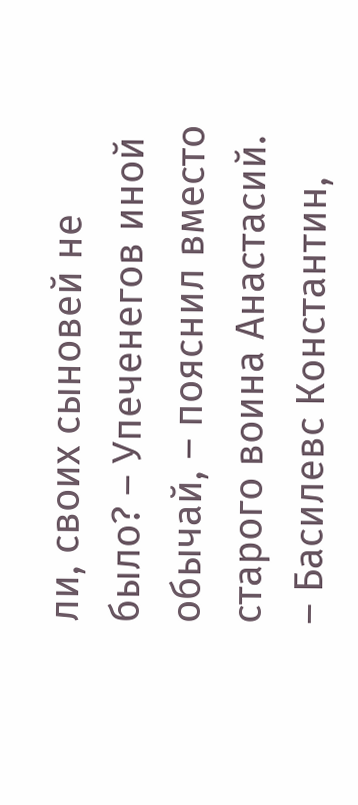ли, своих сыновей не было? – Упеченегов иной обычай, – пояснил вместо старого воина Анастасий. – Басилевс Константин,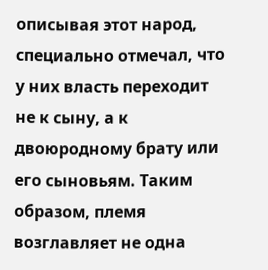описывая этот народ, специально отмечал, что у них власть переходит не к сыну, а к двоюродному брату или его сыновьям. Таким образом, племя возглавляет не одна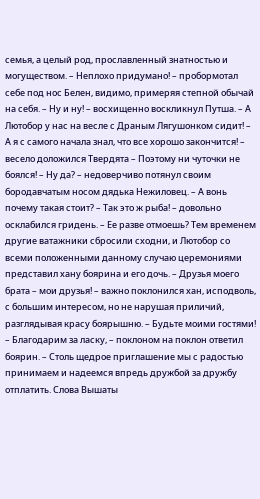семья, а целый род, прославленный знатностью и могуществом. – Неплохо придумано! – пробормотал себе под нос Белен, видимо, примеряя степной обычай на себя. – Ну и ну! – восхищенно воскликнул Путша. – А Лютобор у нас на весле с Драным Лягушонком сидит! – А я с самого начала знал, что все хорошо закончится! – весело доложился Твердята – Поэтому ни чуточки не боялся! – Ну да? – недоверчиво потянул своим бородавчатым носом дядька Нежиловец. – А вонь почему такая стоит? – Так это ж рыба! – довольно осклабился гридень. – Ее разве отмоешь? Тем временем другие ватажники сбросили сходни, и Лютобор со всеми положенными данному случаю церемониями представил хану боярина и его дочь. – Друзья моего брата – мои друзья! – важно поклонился хан, исподволь, с большим интересом, но не нарушая приличий, разглядывая красу боярышню. – Будьте моими гостями! – Благодарим за ласку, – поклоном на поклон ответил боярин. – Столь щедрое приглашение мы с радостью принимаем и надеемся впредь дружбой за дружбу отплатить. Слова Вышаты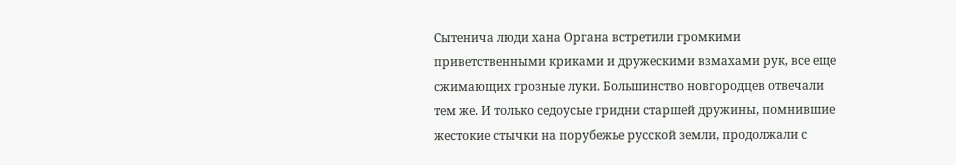Сытенича люди хана Органа встретили громкими приветственными криками и дружескими взмахами рук, все еще сжимающих грозные луки. Большинство новгородцев отвечали тем же. И только седоусые гридни старшей дружины, помнившие жестокие стычки на порубежье русской земли, продолжали с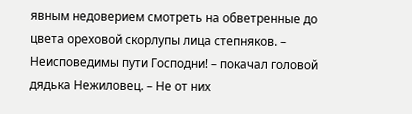явным недоверием смотреть на обветренные до цвета ореховой скорлупы лица степняков. – Неисповедимы пути Господни! – покачал головой дядька Нежиловец. – Не от них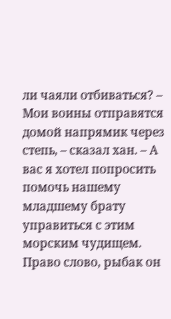ли чаяли отбиваться? – Мои воины отправятся домой напрямик через степь, – сказал хан. – А вас я хотел попросить помочь нашему младшему брату управиться с этим морским чудищем. Право слово, рыбак он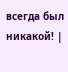всегда был никакой! |